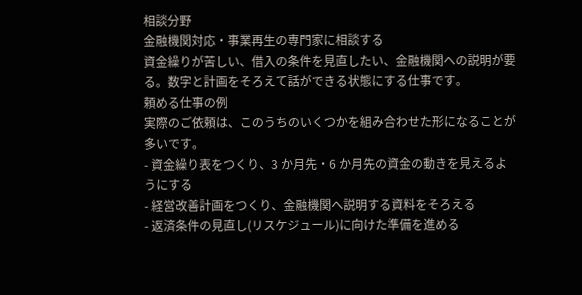相談分野
金融機関対応・事業再生の専門家に相談する
資金繰りが苦しい、借入の条件を見直したい、金融機関への説明が要る。数字と計画をそろえて話ができる状態にする仕事です。
頼める仕事の例
実際のご依頼は、このうちのいくつかを組み合わせた形になることが多いです。
- 資金繰り表をつくり、3 か月先・6 か月先の資金の動きを見えるようにする
- 経営改善計画をつくり、金融機関へ説明する資料をそろえる
- 返済条件の見直し(リスケジュール)に向けた準備を進める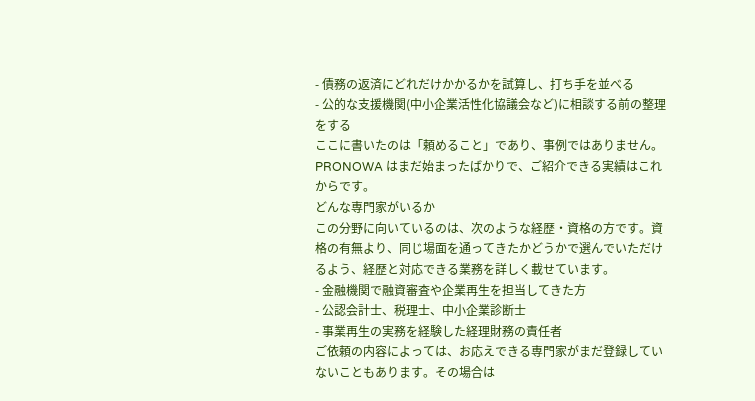- 債務の返済にどれだけかかるかを試算し、打ち手を並べる
- 公的な支援機関(中小企業活性化協議会など)に相談する前の整理をする
ここに書いたのは「頼めること」であり、事例ではありません。PRONOWA はまだ始まったばかりで、ご紹介できる実績はこれからです。
どんな専門家がいるか
この分野に向いているのは、次のような経歴・資格の方です。資格の有無より、同じ場面を通ってきたかどうかで選んでいただけるよう、経歴と対応できる業務を詳しく載せています。
- 金融機関で融資審査や企業再生を担当してきた方
- 公認会計士、税理士、中小企業診断士
- 事業再生の実務を経験した経理財務の責任者
ご依頼の内容によっては、お応えできる専門家がまだ登録していないこともあります。その場合は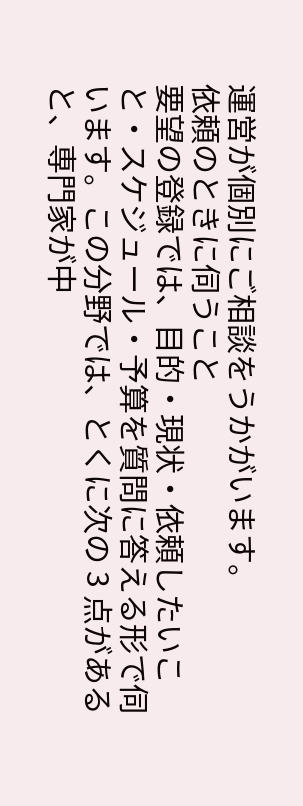運営が個別にご相談をうかがいます。
依頼のときに伺うこと
要望の登録では、目的・現状・依頼したいこと・スケジュール・予算を質問に答える形で伺います。この分野では、とくに次の 3 点があると、専門家が中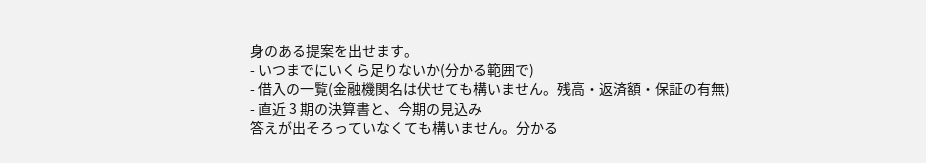身のある提案を出せます。
- いつまでにいくら足りないか(分かる範囲で)
- 借入の一覧(金融機関名は伏せても構いません。残高・返済額・保証の有無)
- 直近 3 期の決算書と、今期の見込み
答えが出そろっていなくても構いません。分かる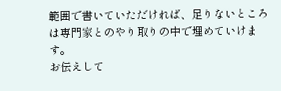範囲で書いていただければ、足りないところは専門家とのやり取りの中で埋めていけます。
お伝えして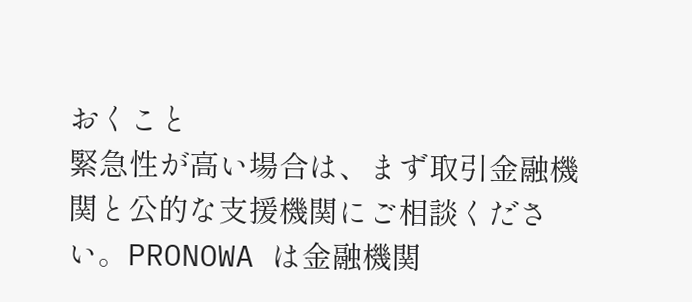おくこと
緊急性が高い場合は、まず取引金融機関と公的な支援機関にご相談ください。PRONOWA は金融機関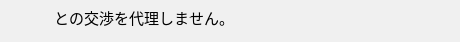との交渉を代理しません。